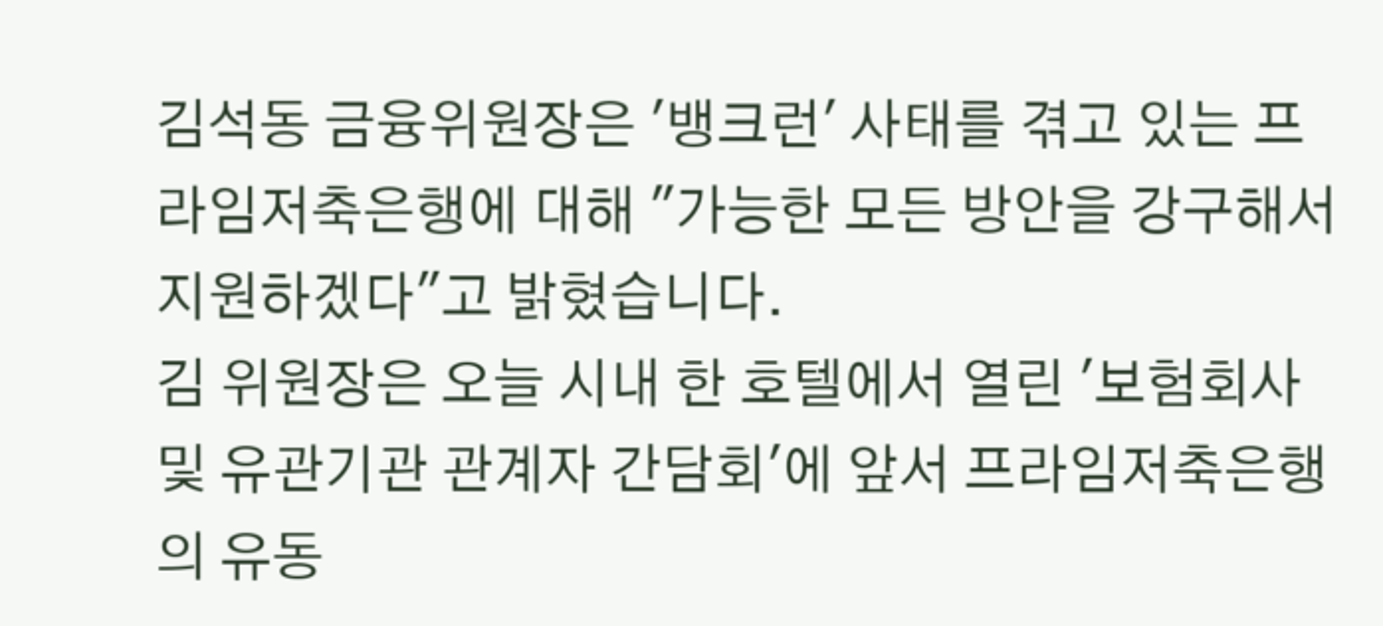김석동 금융위원장은 '뱅크런' 사태를 겪고 있는 프라임저축은행에 대해 "가능한 모든 방안을 강구해서 지원하겠다"고 밝혔습니다.
김 위원장은 오늘 시내 한 호텔에서 열린 '보험회사 및 유관기관 관계자 간담회'에 앞서 프라임저축은행의 유동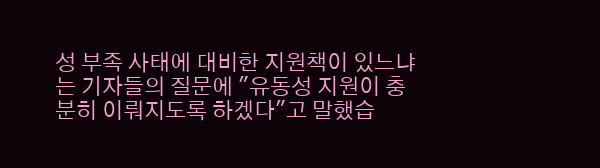성 부족 사태에 대비한 지원책이 있느냐는 기자들의 질문에 "유동성 지원이 충분히 이뤄지도록 하겠다"고 말했습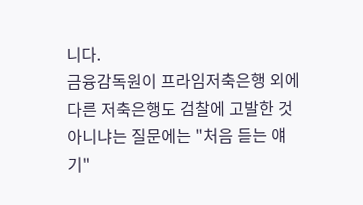니다.
금융감독원이 프라임저축은행 외에 다른 저축은행도 검찰에 고발한 것 아니냐는 질문에는 "처음 듣는 얘기"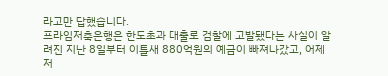라고만 답했습니다.
프라임저축은행은 한도초과 대출로 검찰에 고발됐다는 사실이 알려진 지난 8일부터 이틀새 880억원의 예금이 빠져나갔고, 어제 저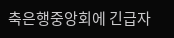축은행중앙회에 긴급자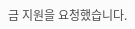금 지원을 요청했습니다.